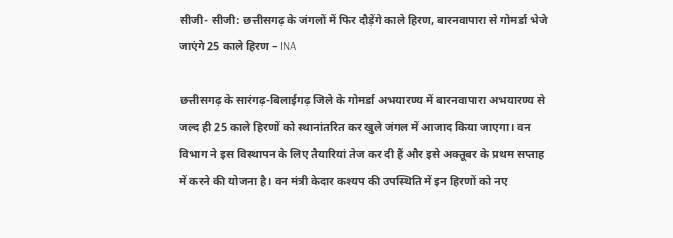सीजी- सीजी: छत्तीसगढ़ के जंगलों में फिर दौड़ेंगे काले हिरण, बारनवापारा से गोमर्डा भेजे जाएंगे 25 काले हिरण – INA

छत्तीसगढ़ के सारंगढ़-बिलाईगढ़ जिले के गोमर्डा अभयारण्य में बारनवापारा अभयारण्य से जल्द ही 25 काले हिरणों को स्थानांतरित कर खुले जंगल में आजाद किया जाएगा। वन विभाग ने इस विस्थापन के लिए तैयारियां तेज कर दी हैं और इसे अक्तूबर के प्रथम सप्ताह में करने की योजना है। वन मंत्री केदार कश्यप की उपस्थिति में इन हिरणों को नए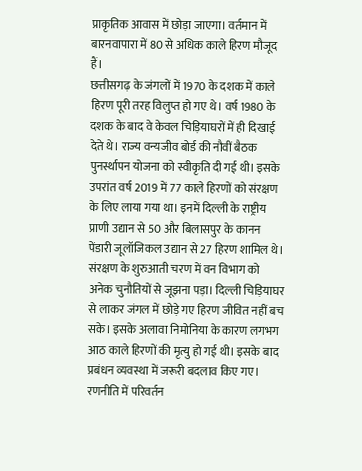प्राकृतिक आवास में छोड़ा जाएगा। वर्तमान में बारनवापारा में 80 से अधिक काले हिरण मौजूद हैं।
छत्तीसगढ़ के जंगलों में 1970 के दशक में काले हिरण पूरी तरह विलुप्त हो गए थे। वर्ष 1980 के दशक के बाद वे केवल चिड़ियाघरों में ही दिखाई देते थे। राज्य वन्यजीव बोर्ड की नौवीं बैठक पुनर्स्थापन योजना को स्वीकृति दी गई थी। इसके उपरांत वर्ष 2019 में 77 काले हिरणों को संरक्षण के लिए लाया गया था। इनमें दिल्ली के राष्ट्रीय प्राणी उद्यान से 50 और बिलासपुर के कानन पेंडारी जूलॉजिकल उद्यान से 27 हिरण शामिल थे।
संरक्षण के शुरुआती चरण में वन विभाग को अनेक चुनौतियों से जूझना पड़ा। दिल्ली चिड़ियाघर से लाकर जंगल में छोड़े गए हिरण जीवित नहीं बच सके। इसके अलावा निमोनिया के कारण लगभग आठ काले हिरणों की मृत्यु हो गई थी। इसके बाद प्रबंधन व्यवस्था में जरूरी बदलाव किए गए। रणनीति में परिवर्तन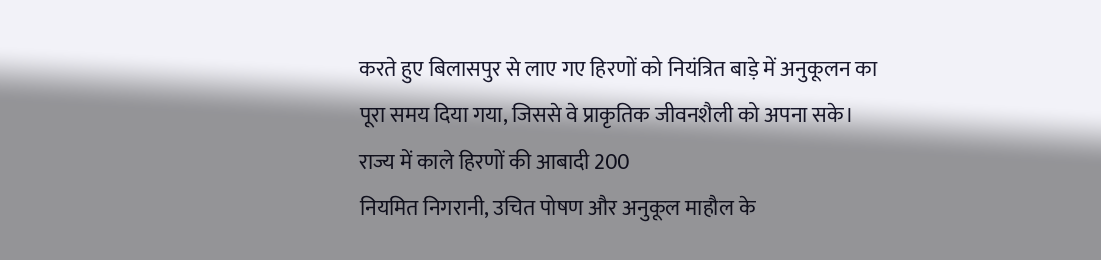करते हुए बिलासपुर से लाए गए हिरणों को नियंत्रित बाड़े में अनुकूलन का पूरा समय दिया गया, जिससे वे प्राकृतिक जीवनशैली को अपना सके।
राज्य में काले हिरणों की आबादी 200
नियमित निगरानी, उचित पोषण और अनुकूल माहौल के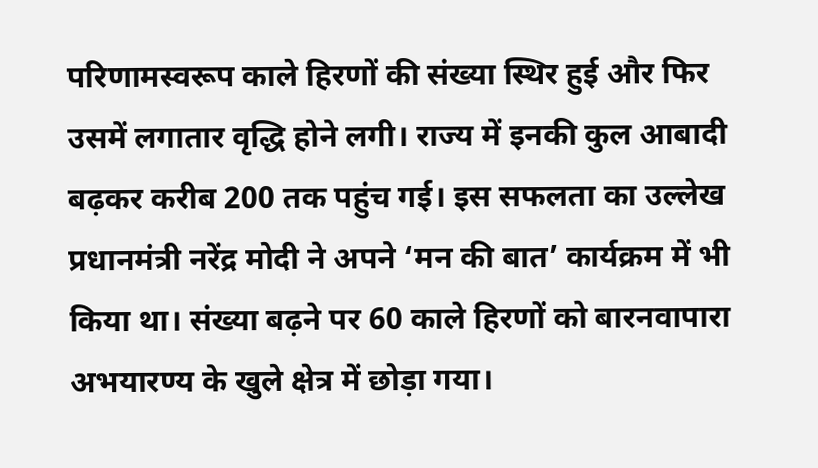परिणामस्वरूप काले हिरणों की संख्या स्थिर हुई और फिर उसमें लगातार वृद्धि होने लगी। राज्य में इनकी कुल आबादी बढ़कर करीब 200 तक पहुंच गई। इस सफलता का उल्लेख प्रधानमंत्री नरेंद्र मोदी ने अपने ‘मन की बात’ कार्यक्रम में भी किया था। संख्या बढ़ने पर 60 काले हिरणों को बारनवापारा अभयारण्य के खुले क्षेत्र में छोड़ा गया।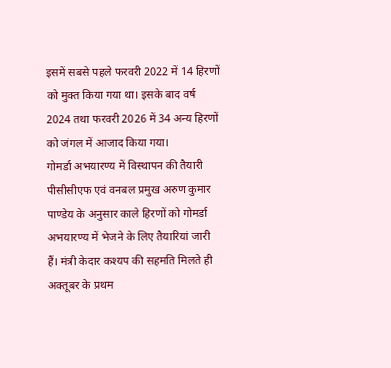इसमें सबसे पहले फरवरी 2022 में 14 हिरणों को मुक्त किया गया था। इसके बाद वर्ष 2024 तथा फरवरी 2026 में 34 अन्य हिरणों को जंगल में आजाद किया गया।
गोमर्डा अभयारण्य में विस्थापन की तैयारी
पीसीसीएफ एवं वनबल प्रमुख अरुण कुमार पाण्डेय के अनुसार काले हिरणों को गोमर्डा अभयारण्य में भेजने के लिए तैयारियां जारी हैं। मंत्री केदार कश्यप की सहमति मिलते ही अक्तूबर के प्रथम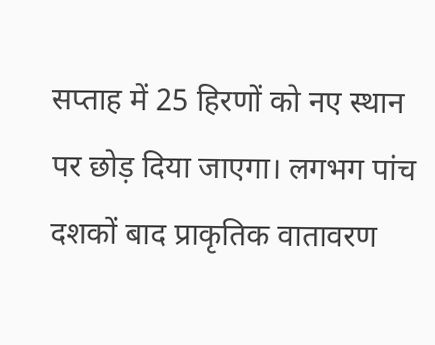सप्ताह में 25 हिरणों को नए स्थान पर छोड़ दिया जाएगा। लगभग पांच दशकों बाद प्राकृतिक वातावरण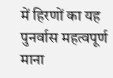में हिरणों का यह पुनर्वास महत्वपूर्ण माना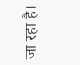जा रहा है।